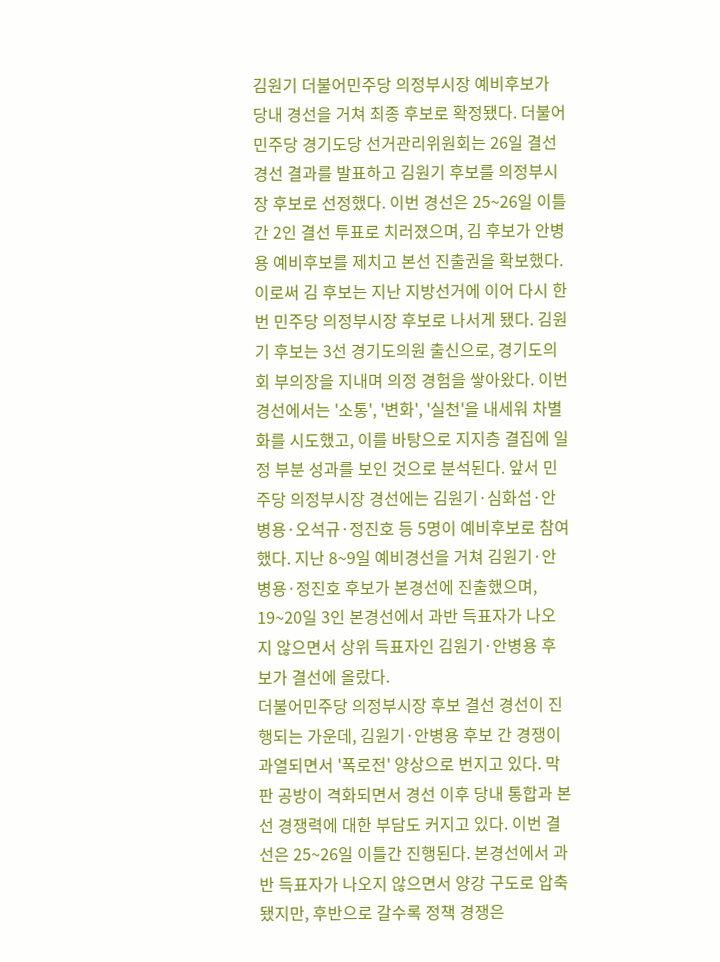김원기 더불어민주당 의정부시장 예비후보가 당내 경선을 거쳐 최종 후보로 확정됐다. 더불어민주당 경기도당 선거관리위원회는 26일 결선 경선 결과를 발표하고 김원기 후보를 의정부시장 후보로 선정했다. 이번 경선은 25~26일 이틀간 2인 결선 투표로 치러졌으며, 김 후보가 안병용 예비후보를 제치고 본선 진출권을 확보했다. 이로써 김 후보는 지난 지방선거에 이어 다시 한번 민주당 의정부시장 후보로 나서게 됐다. 김원기 후보는 3선 경기도의원 출신으로, 경기도의회 부의장을 지내며 의정 경험을 쌓아왔다. 이번 경선에서는 '소통', '변화', '실천'을 내세워 차별화를 시도했고, 이를 바탕으로 지지층 결집에 일정 부분 성과를 보인 것으로 분석된다. 앞서 민주당 의정부시장 경선에는 김원기·심화섭·안병용·오석규·정진호 등 5명이 예비후보로 참여했다. 지난 8~9일 예비경선을 거쳐 김원기·안병용·정진호 후보가 본경선에 진출했으며, 19~20일 3인 본경선에서 과반 득표자가 나오지 않으면서 상위 득표자인 김원기·안병용 후보가 결선에 올랐다.
더불어민주당 의정부시장 후보 결선 경선이 진행되는 가운데, 김원기·안병용 후보 간 경쟁이 과열되면서 '폭로전' 양상으로 번지고 있다. 막판 공방이 격화되면서 경선 이후 당내 통합과 본선 경쟁력에 대한 부담도 커지고 있다. 이번 결선은 25~26일 이틀간 진행된다. 본경선에서 과반 득표자가 나오지 않으면서 양강 구도로 압축됐지만, 후반으로 갈수록 정책 경쟁은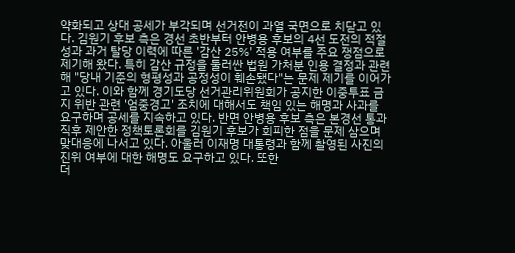약화되고 상대 공세가 부각되며 선거전이 과열 국면으로 치닫고 있다. 김원기 후보 측은 경선 초반부터 안병용 후보의 4선 도전의 적절성과 과거 탈당 이력에 따른 '감산 25%' 적용 여부를 주요 쟁점으로 제기해 왔다. 특히 감산 규정을 둘러싼 법원 가처분 인용 결정과 관련해 "당내 기준의 형평성과 공정성이 훼손됐다"는 문제 제기를 이어가고 있다. 이와 함께 경기도당 선거관리위원회가 공지한 이중투표 금지 위반 관련 '엄중경고' 조치에 대해서도 책임 있는 해명과 사과를 요구하며 공세를 지속하고 있다. 반면 안병용 후보 측은 본경선 통과 직후 제안한 정책토론회를 김원기 후보가 회피한 점을 문제 삼으며 맞대응에 나서고 있다. 아울러 이재명 대통령과 함께 촬영된 사진의 진위 여부에 대한 해명도 요구하고 있다. 또한
더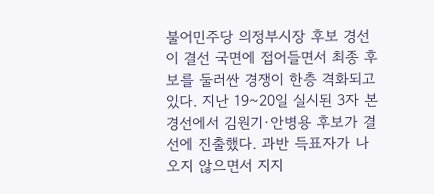불어민주당 의정부시장 후보 경선이 결선 국면에 접어들면서 최종 후보를 둘러싼 경쟁이 한층 격화되고 있다. 지난 19~20일 실시된 3자 본경선에서 김원기·안병용 후보가 결선에 진출했다. 과반 득표자가 나오지 않으면서 지지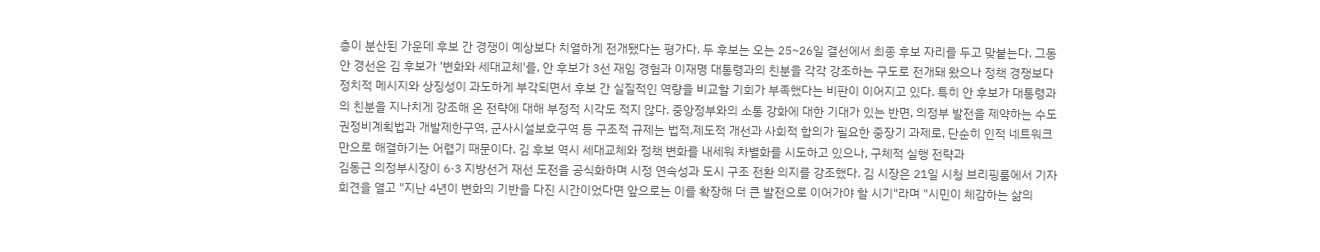층이 분산된 가운데 후보 간 경쟁이 예상보다 치열하게 전개됐다는 평가다. 두 후보는 오는 25~26일 결선에서 최종 후보 자리를 두고 맞붙는다. 그동안 경선은 김 후보가 '변화와 세대교체'를, 안 후보가 3선 재임 경험과 이재명 대통령과의 친분을 각각 강조하는 구도로 전개돼 왔으나 정책 경쟁보다 정치적 메시지와 상징성이 과도하게 부각되면서 후보 간 실질적인 역량을 비교할 기회가 부족했다는 비판이 이어지고 있다. 특히 안 후보가 대통령과의 친분을 지나치게 강조해 온 전략에 대해 부정적 시각도 적지 않다. 중앙정부와의 소통 강화에 대한 기대가 있는 반면, 의정부 발전을 제약하는 수도권정비계획법과 개발제한구역, 군사시설보호구역 등 구조적 규제는 법적.제도적 개선과 사회적 합의가 필요한 중장기 과제로, 단순히 인적 네트워크만으로 해결하기는 어렵기 때문이다. 김 후보 역시 세대교체와 정책 변화를 내세워 차별화를 시도하고 있으나, 구체적 실행 전략과
김동근 의정부시장이 6·3 지방선거 재선 도전을 공식화하며 시정 연속성과 도시 구조 전환 의지를 강조했다. 김 시장은 21일 시청 브리핑룸에서 기자회견을 열고 "지난 4년이 변화의 기반을 다진 시간이었다면 앞으로는 이를 확장해 더 큰 발전으로 이어가야 할 시기"라며 "시민이 체감하는 삶의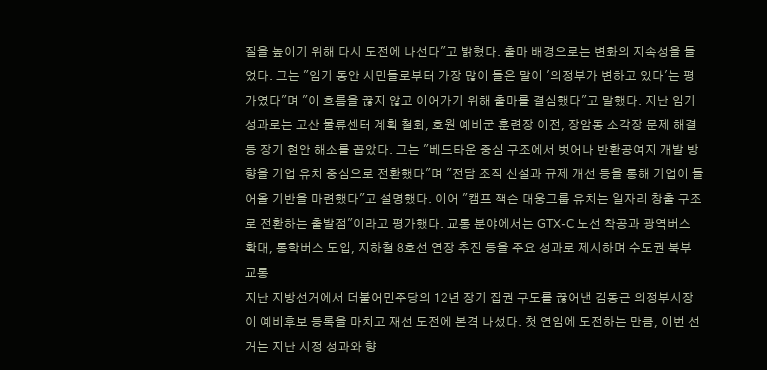질을 높이기 위해 다시 도전에 나선다"고 밝혔다. 출마 배경으로는 변화의 지속성을 들었다. 그는 "임기 동안 시민들로부터 가장 많이 들은 말이 '의정부가 변하고 있다'는 평가였다"며 "이 흐름을 끊지 않고 이어가기 위해 출마를 결심했다"고 말했다. 지난 임기 성과로는 고산 물류센터 계획 철회, 호원 예비군 훈련장 이전, 장암동 소각장 문제 해결 등 장기 현안 해소를 꼽았다. 그는 "베드타운 중심 구조에서 벗어나 반환공여지 개발 방향을 기업 유치 중심으로 전환했다"며 "전담 조직 신설과 규제 개선 등을 통해 기업이 들어올 기반을 마련했다"고 설명했다. 이어 "캠프 잭슨 대웅그룹 유치는 일자리 창출 구조로 전환하는 출발점"이라고 평가했다. 교통 분야에서는 GTX-C 노선 착공과 광역버스 확대, 통학버스 도입, 지하철 8호선 연장 추진 등을 주요 성과로 제시하며 수도권 북부 교통
지난 지방선거에서 더불어민주당의 12년 장기 집권 구도를 끊어낸 김동근 의정부시장이 예비후보 등록을 마치고 재선 도전에 본격 나섰다. 첫 연임에 도전하는 만큼, 이번 선거는 지난 시정 성과와 향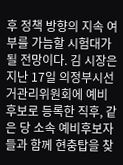후 정책 방향의 지속 여부를 가늠할 시험대가 될 전망이다. 김 시장은 지난 17일 의정부시선거관리위원회에 예비후보로 등록한 직후, 같은 당 소속 예비후보자들과 함께 현충탑을 찾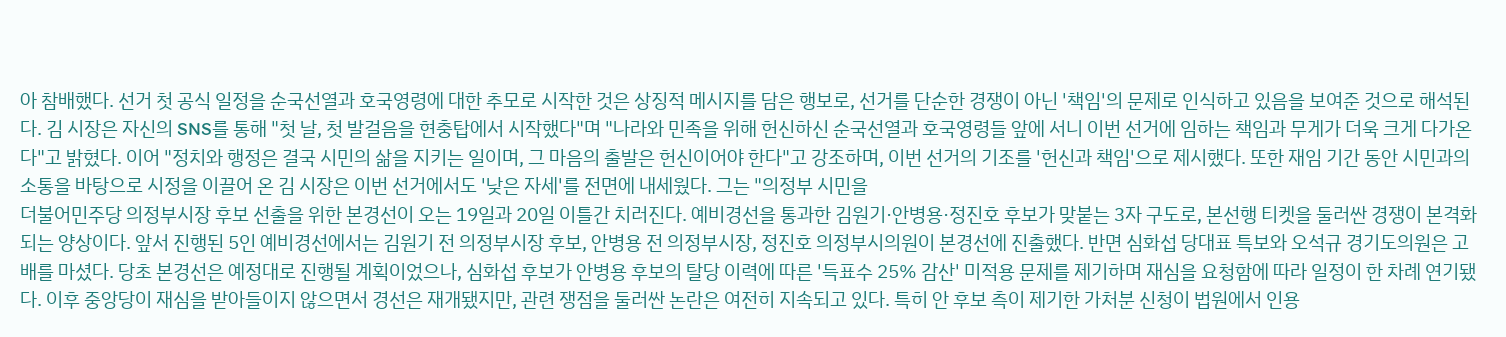아 참배했다. 선거 첫 공식 일정을 순국선열과 호국영령에 대한 추모로 시작한 것은 상징적 메시지를 담은 행보로, 선거를 단순한 경쟁이 아닌 '책임'의 문제로 인식하고 있음을 보여준 것으로 해석된다. 김 시장은 자신의 SNS를 통해 "첫 날, 첫 발걸음을 현충탑에서 시작했다"며 "나라와 민족을 위해 헌신하신 순국선열과 호국영령들 앞에 서니 이번 선거에 임하는 책임과 무게가 더욱 크게 다가온다"고 밝혔다. 이어 "정치와 행정은 결국 시민의 삶을 지키는 일이며, 그 마음의 출발은 헌신이어야 한다"고 강조하며, 이번 선거의 기조를 '헌신과 책임'으로 제시했다. 또한 재임 기간 동안 시민과의 소통을 바탕으로 시정을 이끌어 온 김 시장은 이번 선거에서도 '낮은 자세'를 전면에 내세웠다. 그는 "의정부 시민을
더불어민주당 의정부시장 후보 선출을 위한 본경선이 오는 19일과 20일 이틀간 치러진다. 예비경선을 통과한 김원기·안병용·정진호 후보가 맞붙는 3자 구도로, 본선행 티켓을 둘러싼 경쟁이 본격화되는 양상이다. 앞서 진행된 5인 예비경선에서는 김원기 전 의정부시장 후보, 안병용 전 의정부시장, 정진호 의정부시의원이 본경선에 진출했다. 반면 심화섭 당대표 특보와 오석규 경기도의원은 고배를 마셨다. 당초 본경선은 예정대로 진행될 계획이었으나, 심화섭 후보가 안병용 후보의 탈당 이력에 따른 '득표수 25% 감산' 미적용 문제를 제기하며 재심을 요청함에 따라 일정이 한 차례 연기됐다. 이후 중앙당이 재심을 받아들이지 않으면서 경선은 재개됐지만, 관련 쟁점을 둘러싼 논란은 여전히 지속되고 있다. 특히 안 후보 측이 제기한 가처분 신청이 법원에서 인용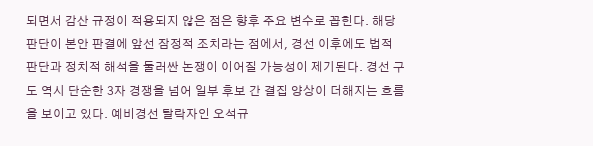되면서 감산 규정이 적용되지 않은 점은 향후 주요 변수로 꼽힌다. 해당 판단이 본안 판결에 앞선 잠정적 조치라는 점에서, 경선 이후에도 법적 판단과 정치적 해석을 둘러싼 논쟁이 이어질 가능성이 제기된다. 경선 구도 역시 단순한 3자 경쟁을 넘어 일부 후보 간 결집 양상이 더해지는 흐름을 보이고 있다. 예비경선 탈락자인 오석규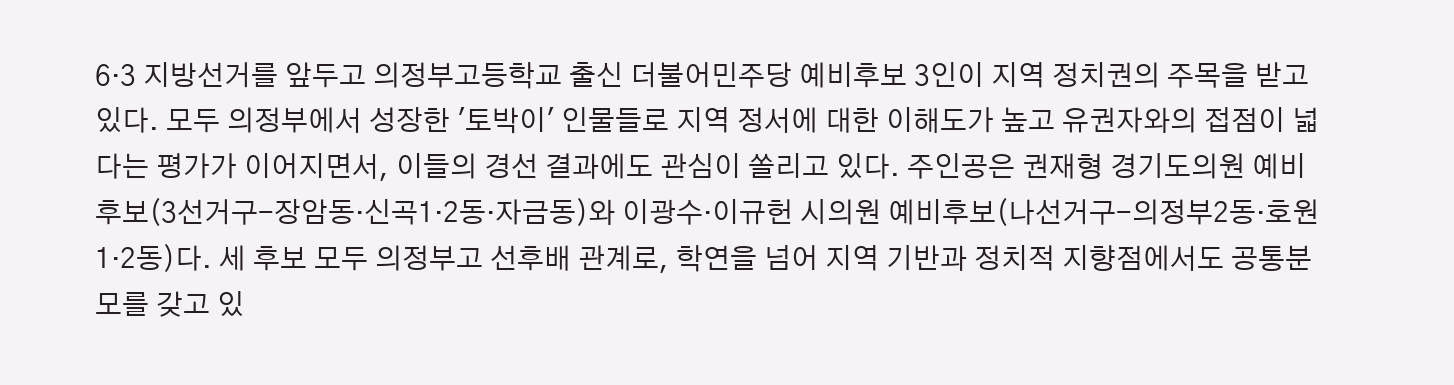6·3 지방선거를 앞두고 의정부고등학교 출신 더불어민주당 예비후보 3인이 지역 정치권의 주목을 받고 있다. 모두 의정부에서 성장한 '토박이' 인물들로 지역 정서에 대한 이해도가 높고 유권자와의 접점이 넓다는 평가가 이어지면서, 이들의 경선 결과에도 관심이 쏠리고 있다. 주인공은 권재형 경기도의원 예비후보(3선거구-장암동·신곡1·2동·자금동)와 이광수·이규헌 시의원 예비후보(나선거구-의정부2동·호원1·2동)다. 세 후보 모두 의정부고 선후배 관계로, 학연을 넘어 지역 기반과 정치적 지향점에서도 공통분모를 갖고 있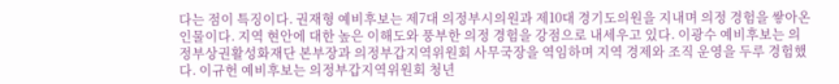다는 점이 특징이다. 권재형 예비후보는 제7대 의정부시의원과 제10대 경기도의원을 지내며 의정 경험을 쌓아온 인물이다. 지역 현안에 대한 높은 이해도와 풍부한 의정 경험을 강점으로 내세우고 있다. 이광수 예비후보는 의정부상권활성화재단 본부장과 의정부갑지역위원회 사무국장을 역임하며 지역 경제와 조직 운영을 두루 경험했다. 이규헌 예비후보는 의정부갑지역위원회 청년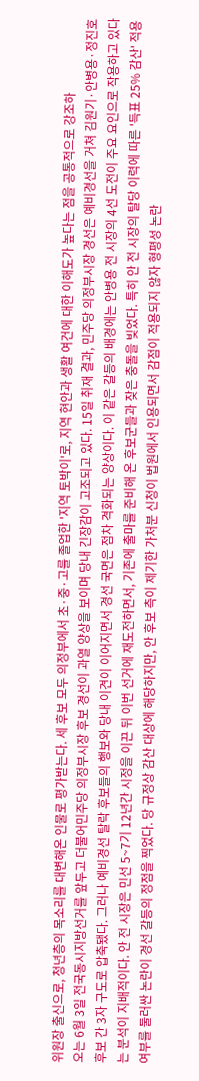위원장 출신으로, 청년층의 목소리를 대변해온 인물로 평가받는다. 세 후보 모두 의정부에서 초·중·고를 졸업한 '지역 토박이'로, 지역 현안과 생활 여건에 대한 이해도가 높다는 점을 공통적으로 강조하
오는 6월 3일 전국동시지방선거를 앞두고 더불어민주당 의정부시장 후보 경선이 과열 양상을 보이며 당내 긴장감이 고조되고 있다. 15일 취재 결과, 민주당 의정부시장 경선은 예비경선을 거쳐 김원기·안병용·정진호 후보 간 3자 구도로 압축됐다. 그러나 예비경선 탈락 후보들의 행보와 당내 이견이 이어지면서 경선 국면은 점차 격화되는 양상이다. 이 같은 갈등의 배경에는 안병용 전 시장의 4선 도전이 주요 요인으로 작용하고 있다는 분석이 지배적이다. 안 전 시장은 민선 5~7기 12년간 시정을 이끈 뒤 이번 선거에 재도전하면서, 기존에 출마를 준비해 온 후보군들과 잦은 충돌을 빚었다. 특히 안 전 시장의 탈당 이력에 따른 '득표 25% 감산' 적용 여부를 둘러싼 논란이 경선 갈등의 정점을 찍었다. 당 규정상 감산 대상에 해당하지만, 안 후보 측이 제기한 가처분 신청이 법원에서 인용되면서 감점이 적용되지 않자 형평성 논란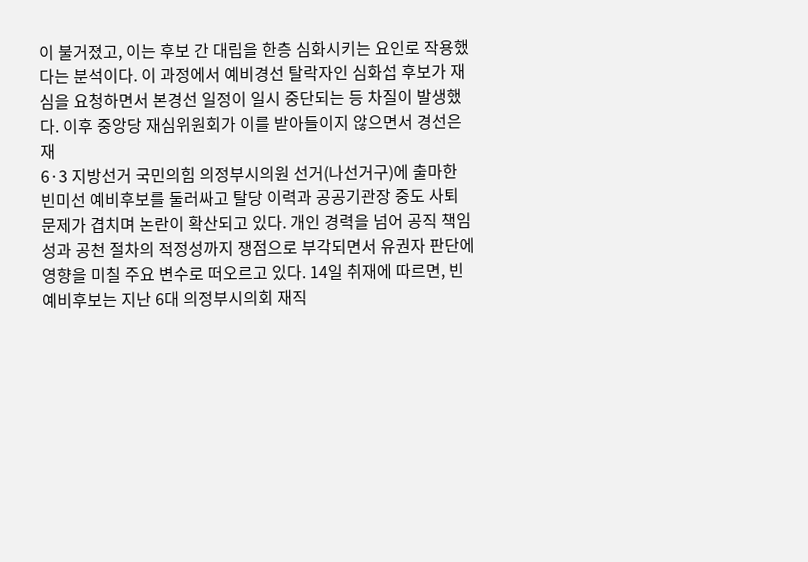이 불거졌고, 이는 후보 간 대립을 한층 심화시키는 요인로 작용했다는 분석이다. 이 과정에서 예비경선 탈락자인 심화섭 후보가 재심을 요청하면서 본경선 일정이 일시 중단되는 등 차질이 발생했다. 이후 중앙당 재심위원회가 이를 받아들이지 않으면서 경선은 재
6·3 지방선거 국민의힘 의정부시의원 선거(나선거구)에 출마한 빈미선 예비후보를 둘러싸고 탈당 이력과 공공기관장 중도 사퇴 문제가 겹치며 논란이 확산되고 있다. 개인 경력을 넘어 공직 책임성과 공천 절차의 적정성까지 쟁점으로 부각되면서 유권자 판단에 영향을 미칠 주요 변수로 떠오르고 있다. 14일 취재에 따르면, 빈 예비후보는 지난 6대 의정부시의회 재직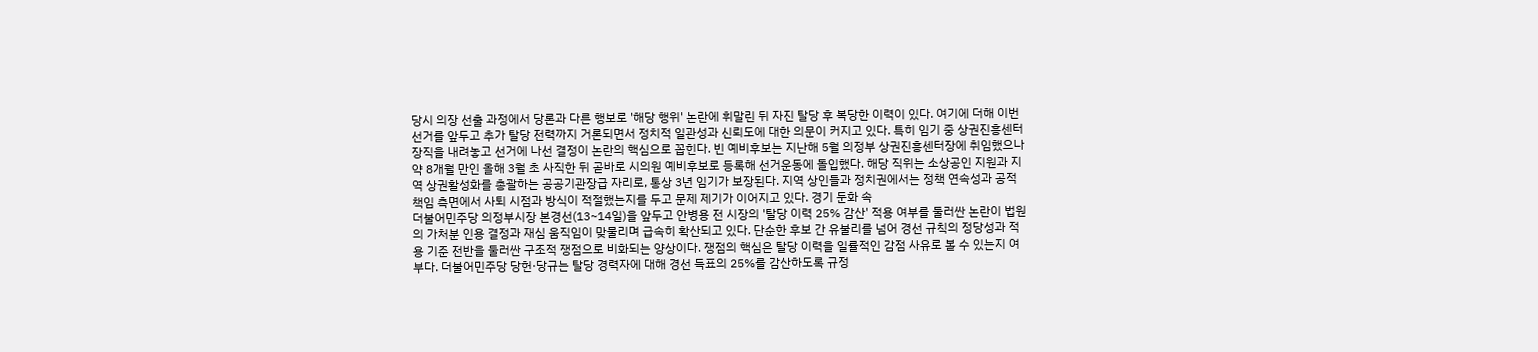당시 의장 선출 과정에서 당론과 다른 행보로 '해당 행위' 논란에 휘말린 뒤 자진 탈당 후 복당한 이력이 있다. 여기에 더해 이번 선거를 앞두고 추가 탈당 전력까지 거론되면서 정치적 일관성과 신뢰도에 대한 의문이 커지고 있다. 특히 임기 중 상권진흥센터장직을 내려놓고 선거에 나선 결정이 논란의 핵심으로 꼽힌다. 빈 예비후보는 지난해 5월 의정부 상권진흥센터장에 취임했으나 약 8개월 만인 올해 3월 초 사직한 뒤 곧바로 시의원 예비후보로 등록해 선거운동에 돌입했다. 해당 직위는 소상공인 지원과 지역 상권활성화를 총괄하는 공공기관장급 자리로, 통상 3년 임기가 보장된다. 지역 상인들과 정치권에서는 정책 연속성과 공적 책임 측면에서 사퇴 시점과 방식이 적절했는지를 두고 문제 제기가 이어지고 있다. 경기 둔화 속
더불어민주당 의정부시장 본경선(13~14일)을 앞두고 안병용 전 시장의 '탈당 이력 25% 감산' 적용 여부를 둘러싼 논란이 법원의 가처분 인용 결정과 재심 움직임이 맞물리며 급속히 확산되고 있다. 단순한 후보 간 유불리를 넘어 경선 규칙의 정당성과 적용 기준 전반을 둘러싼 구조적 쟁점으로 비화되는 양상이다. 쟁점의 핵심은 탈당 이력을 일률적인 감점 사유로 볼 수 있는지 여부다. 더불어민주당 당헌·당규는 탈당 경력자에 대해 경선 득표의 25%를 감산하도록 규정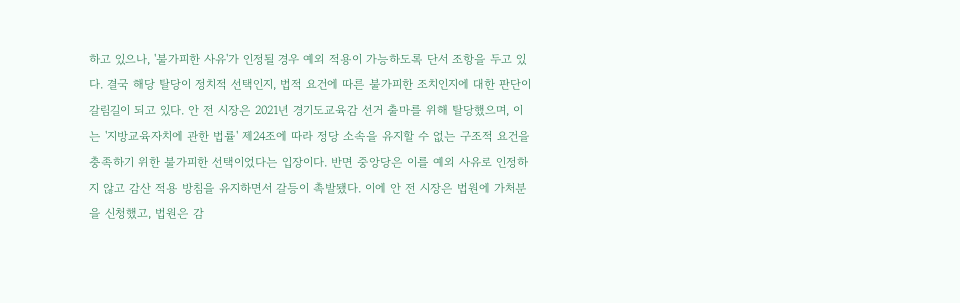하고 있으나, '불가피한 사유'가 인정될 경우 예외 적용이 가능하도록 단서 조항을 두고 있다. 결국 해당 탈당이 정치적 선택인지, 법적 요건에 따른 불가피한 조치인지에 대한 판단이 갈림길이 되고 있다. 안 전 시장은 2021년 경기도교육감 선거 출마를 위해 탈당했으며, 이는 '지방교육자치에 관한 법률' 제24조에 따라 정당 소속을 유지할 수 없는 구조적 요건을 충족하기 위한 불가피한 선택이었다는 입장이다. 반면 중앙당은 이를 예외 사유로 인정하지 않고 감산 적용 방침을 유지하면서 갈등이 촉발됐다. 이에 안 전 시장은 법원에 가처분을 신청했고, 법원은 감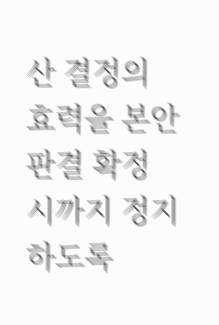산 결정의 효력을 본안 판결 확정 시까지 정지하도록